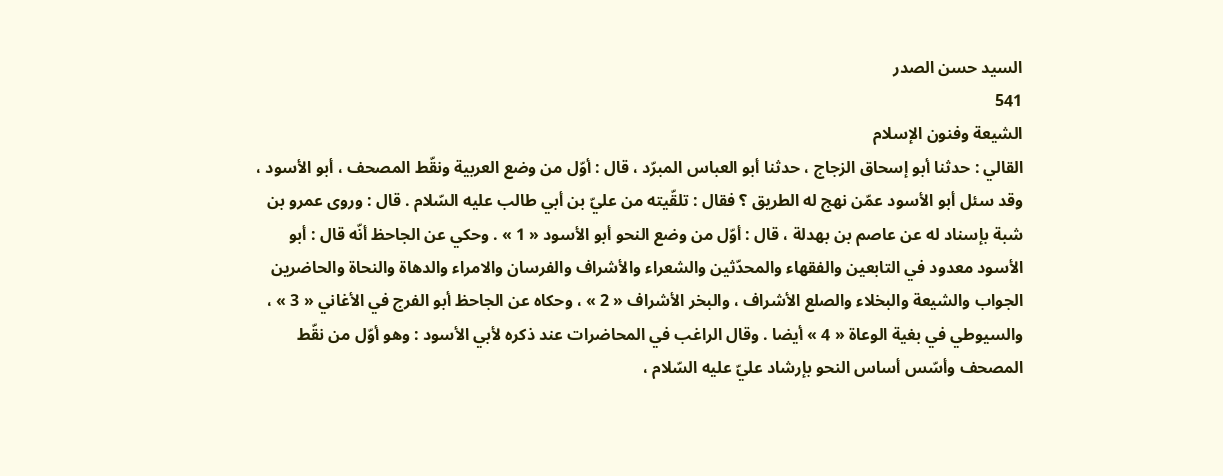السيد حسن الصدر
541
الشيعة وفنون الإسلام
القالي : حدثنا أبو إسحاق الزجاج ، حدثنا أبو العباس المبرّد ، قال : أوّل من وضع العربية ونقّط المصحف ، أبو الأسود ، وقد سئل أبو الأسود عمّن نهج له الطريق ؟ فقال : تلقّيته من عليّ بن أبي طالب عليه السّلام . قال : وروى عمرو بن شبة بإسناد له عن عاصم بن بهدلة ، قال : أوّل من وضع النحو أبو الأسود « 1 » . وحكي عن الجاحظ أنّه قال : أبو الأسود معدود في التابعين والفقهاء والمحدّثين والشعراء والأشراف والفرسان والامراء والدهاة والنحاة والحاضرين الجواب والشيعة والبخلاء والصلع الأشراف ، والبخر الأشراف « 2 » ، وحكاه عن الجاحظ أبو الفرج في الأغاني « 3 » ، والسيوطي في بغية الوعاة « 4 » أيضا . وقال الراغب في المحاضرات عند ذكره لأبي الأسود : وهو أوّل من نقّط المصحف وأسّس أساس النحو بإرشاد عليّ عليه السّلام ،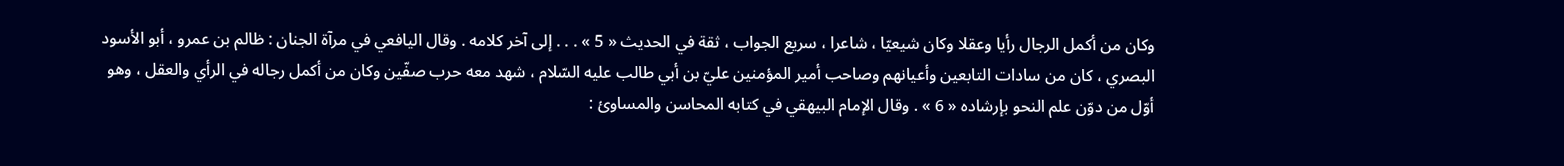وكان من أكمل الرجال رأيا وعقلا وكان شيعيّا ، شاعرا ، سريع الجواب ، ثقة في الحديث « 5 » . . . إلى آخر كلامه . وقال اليافعي في مرآة الجنان : ظالم بن عمرو ، أبو الأسود البصري ، كان من سادات التابعين وأعيانهم وصاحب أمير المؤمنين عليّ بن أبي طالب عليه السّلام ، شهد معه حرب صفّين وكان من أكمل رجاله في الرأي والعقل ، وهو أوّل من دوّن علم النحو بإرشاده « 6 » . وقال الإمام البيهقي في كتابه المحاسن والمساوئ :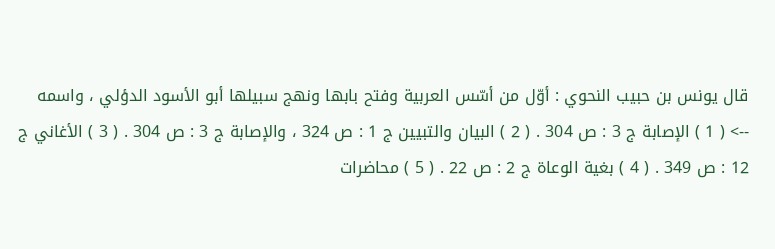قال يونس بن حبيب النحوي : أوّل من أسّس العربية وفتح بابها ونهج سبيلها أبو الأسود الدؤلي ، واسمه
--> ( 1 ) الإصابة ج 3 : ص 304 . ( 2 ) البيان والتبيين ج 1 : ص 324 ، والإصابة ج 3 : ص 304 . ( 3 ) الأغاني ج 12 : ص 349 . ( 4 ) بغية الوعاة ج 2 : ص 22 . ( 5 ) محاضرات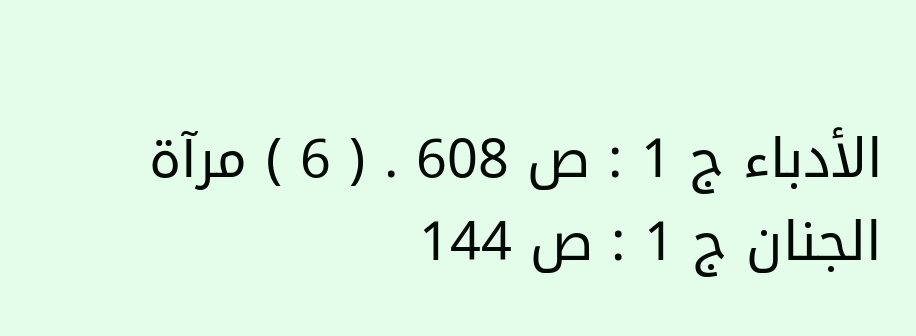الأدباء ج 1 : ص 608 . ( 6 ) مرآة الجنان ج 1 : ص 144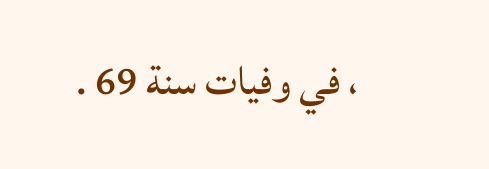، في وفيات سنة 69 .